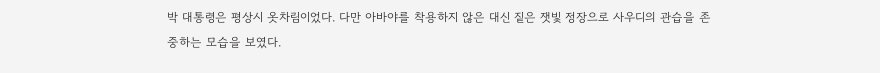박 대통령은 평상시 옷차림이었다. 다만 아바야를 착용하지 않은 대신 짙은 잿빛 정장으로 사우디의 관습을 존중하는 모습을 보였다.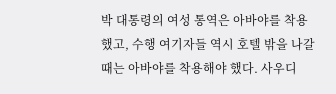박 대통령의 여성 통역은 아바야를 착용했고, 수행 여기자들 역시 호텔 밖을 나갈 때는 아바야를 착용해야 했다. 사우디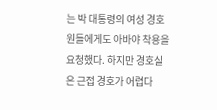는 박 대통령의 여성 경호원들에게도 아바야 착용을 요청했다. 하지만 경호실은 근접 경호가 어렵다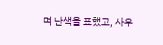며 난색을 표했고, 사우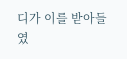디가 이를 받아들였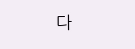다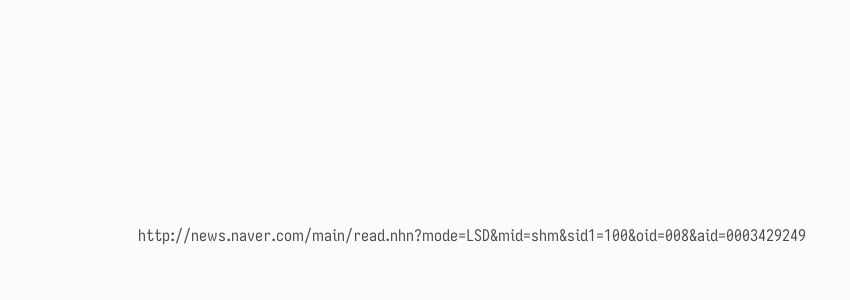http://news.naver.com/main/read.nhn?mode=LSD&mid=shm&sid1=100&oid=008&aid=0003429249